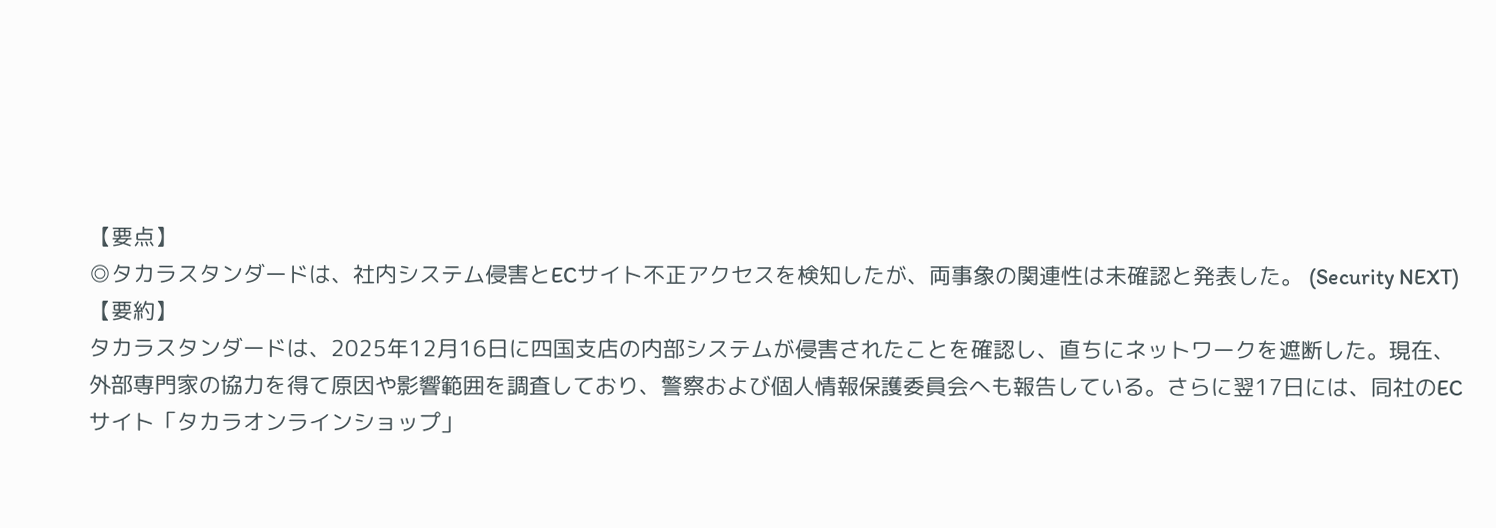【要点】
◎タカラスタンダードは、社内システム侵害とECサイト不正アクセスを検知したが、両事象の関連性は未確認と発表した。 (Security NEXT)
【要約】
タカラスタンダードは、2025年12月16日に四国支店の内部システムが侵害されたことを確認し、直ちにネットワークを遮断した。現在、外部専門家の協力を得て原因や影響範囲を調査しており、警察および個人情報保護委員会へも報告している。さらに翌17日には、同社のECサイト「タカラオンラインショップ」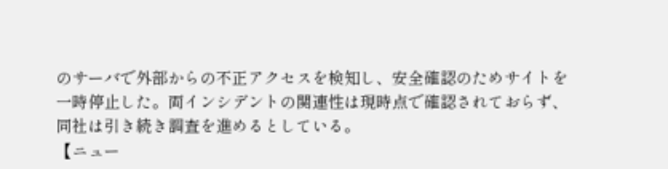のサーバで外部からの不正アクセスを検知し、安全確認のためサイトを一時停止した。両インシデントの関連性は現時点で確認されておらず、同社は引き続き調査を進めるとしている。
【ニュー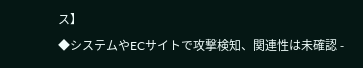ス】
◆システムやECサイトで攻撃検知、関連性は未確認 -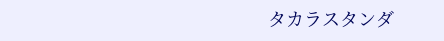タカラスタンダ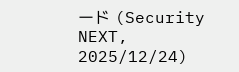ード (Security NEXT, 2025/12/24)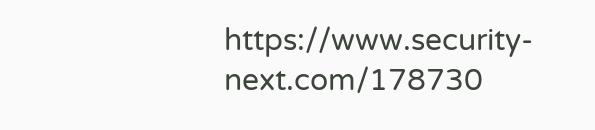https://www.security-next.com/178730